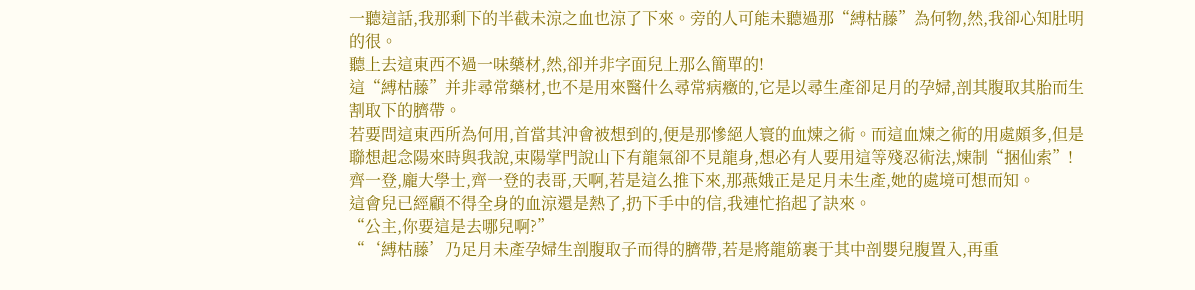一聽這話,我那剩下的半截未涼之血也涼了下來。旁的人可能未聽過那“縛枯藤”為何物,然,我卻心知肚明的很。
聽上去這東西不過一味藥材,然,卻并非字面兒上那么簡單的!
這“縛枯藤”并非尋常藥材,也不是用來醫什么尋常病癥的,它是以尋生產卻足月的孕婦,剖其腹取其胎而生割取下的臍帶。
若要問這東西所為何用,首當其沖會被想到的,便是那慘絕人寰的血煉之術。而這血煉之術的用處頗多,但是聯想起念陽來時與我說,束陽掌門說山下有龍氣卻不見龍身,想必有人要用這等殘忍術法,煉制“捆仙索”!
齊一登,龐大學士,齊一登的表哥,天啊,若是這么推下來,那燕娥正是足月未生產,她的處境可想而知。
這會兒已經顧不得全身的血涼還是熱了,扔下手中的信,我連忙掐起了訣來。
“公主,你要這是去哪兒啊?”
“‘縛枯藤’乃足月未產孕婦生剖腹取子而得的臍帶,若是將龍筋裹于其中剖嬰兒腹置入,再重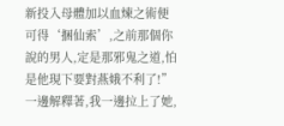新投入母體加以血煉之術便可得‘捆仙索’,之前那個你說的男人,定是那邪鬼之道,怕是他現下要對燕娥不利了!”
一邊解釋著,我一邊拉上了她,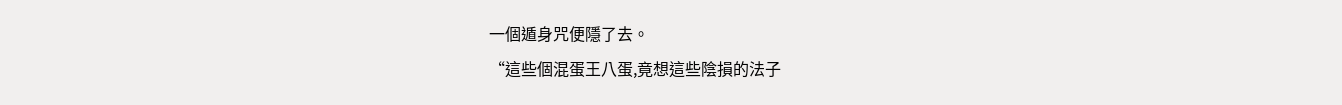一個遁身咒便隱了去。
“這些個混蛋王八蛋,竟想這些陰損的法子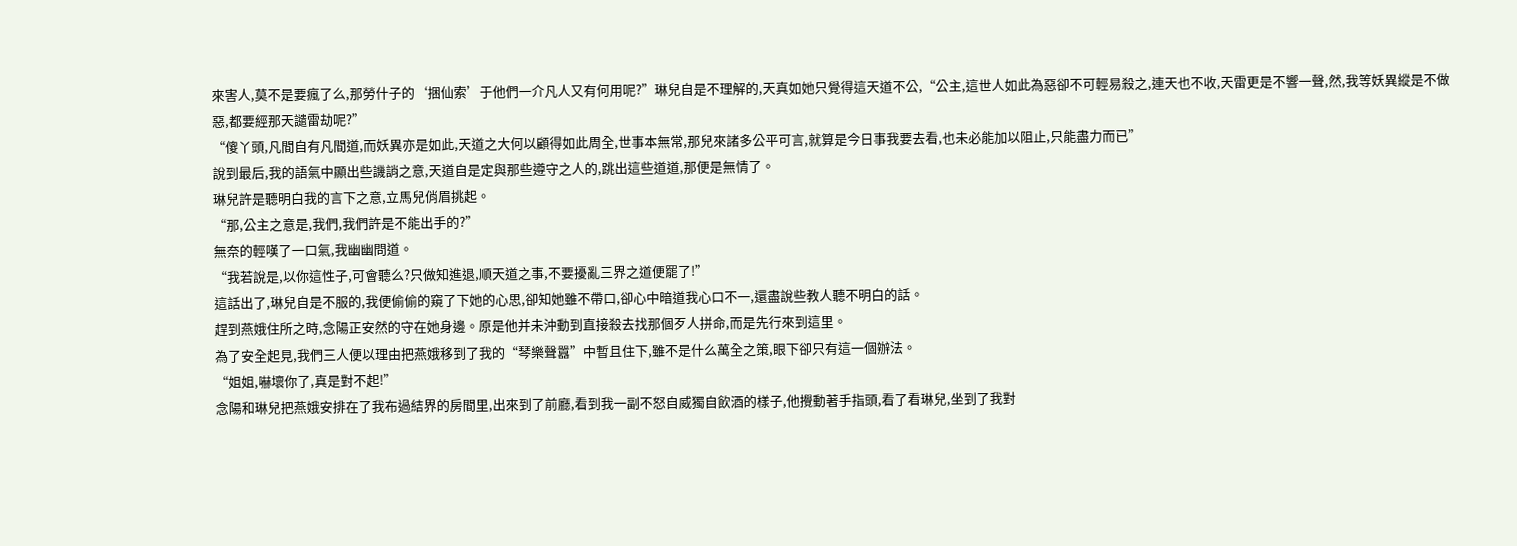來害人,莫不是要瘋了么,那勞什子的‘捆仙索’于他們一介凡人又有何用呢?”琳兒自是不理解的,天真如她只覺得這天道不公,“公主,這世人如此為惡卻不可輕易殺之,連天也不收,天雷更是不響一聲,然,我等妖異縱是不做惡,都要經那天譴雷劫呢?”
“傻丫頭,凡間自有凡間道,而妖異亦是如此,天道之大何以顧得如此周全,世事本無常,那兒來諸多公平可言,就算是今日事我要去看,也未必能加以阻止,只能盡力而已”
說到最后,我的語氣中顯出些譏誚之意,天道自是定與那些遵守之人的,跳出這些道道,那便是無情了。
琳兒許是聽明白我的言下之意,立馬兒俏眉挑起。
“那,公主之意是,我們,我們許是不能出手的?”
無奈的輕嘆了一口氣,我幽幽問道。
“我若說是,以你這性子,可會聽么?只做知進退,順天道之事,不要擾亂三界之道便罷了!”
這話出了,琳兒自是不服的,我便偷偷的窺了下她的心思,卻知她雖不帶口,卻心中暗道我心口不一,還盡說些教人聽不明白的話。
趕到燕娥住所之時,念陽正安然的守在她身邊。原是他并未沖動到直接殺去找那個歹人拼命,而是先行來到這里。
為了安全起見,我們三人便以理由把燕娥移到了我的“琴樂聲囂”中暫且住下,雖不是什么萬全之策,眼下卻只有這一個辦法。
“姐姐,嚇壞你了,真是對不起!”
念陽和琳兒把燕娥安排在了我布過結界的房間里,出來到了前廳,看到我一副不怒自威獨自飲酒的樣子,他攪動著手指頭,看了看琳兒,坐到了我對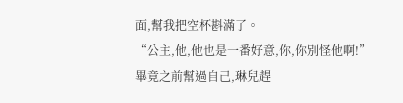面,幫我把空杯斟滿了。
“公主,他,他也是一番好意,你,你別怪他啊!”
畢竟之前幫過自己,琳兒趕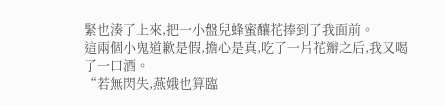緊也湊了上來,把一小盤兒蜂蜜釀花捧到了我面前。
這兩個小鬼道歉是假,擔心是真,吃了一片花瓣之后,我又喝了一口酒。
“若無閃失,燕娥也算臨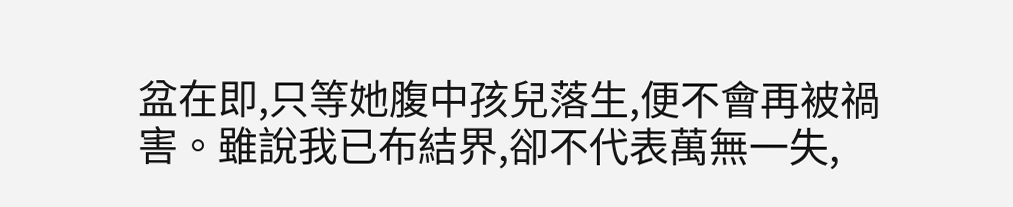盆在即,只等她腹中孩兒落生,便不會再被禍害。雖說我已布結界,卻不代表萬無一失,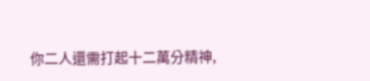你二人還需打起十二萬分精神,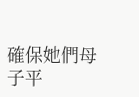確保她們母子平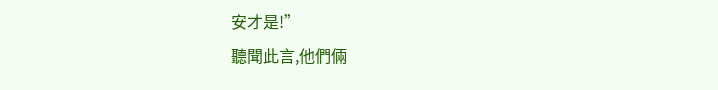安才是!”
聽聞此言,他們倆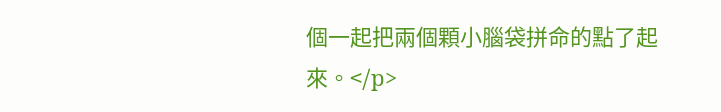個一起把兩個顆小腦袋拼命的點了起來。</p>